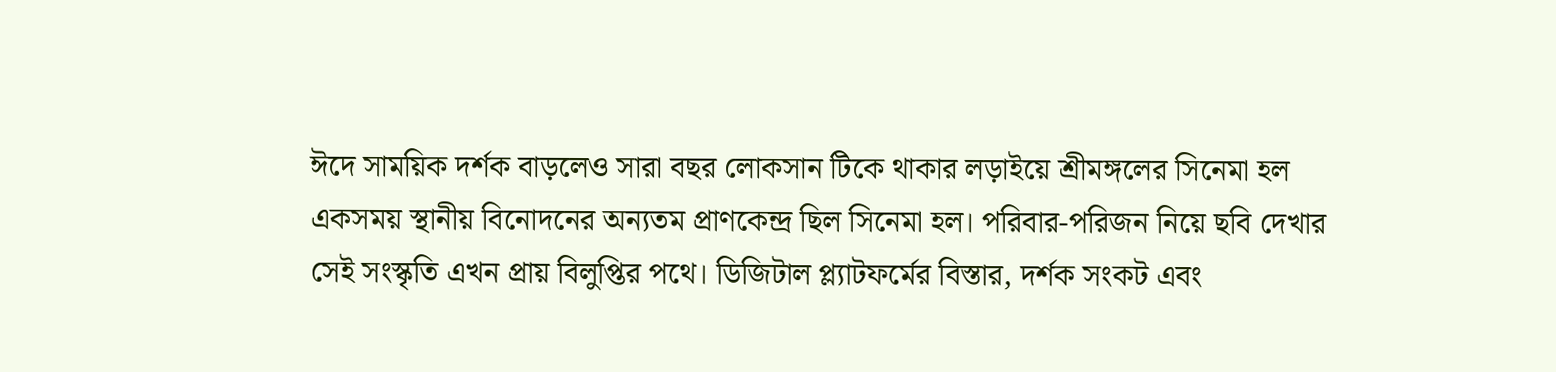ঈদে সাময়িক দর্শক বাড়লেও সারা বছর লোকসান টিকে থাকার লড়াইয়ে শ্রীমঙ্গলের সিনেমা হল
একসময় স্থানীয় বিনোদনের অন্যতম প্রাণকেন্দ্র ছিল সিনেমা হল। পরিবার-পরিজন নিয়ে ছবি দেখার সেই সংস্কৃতি এখন প্রায় বিলুপ্তির পথে। ডিজিটাল প্ল্যাটফর্মের বিস্তার, দর্শক সংকট এবং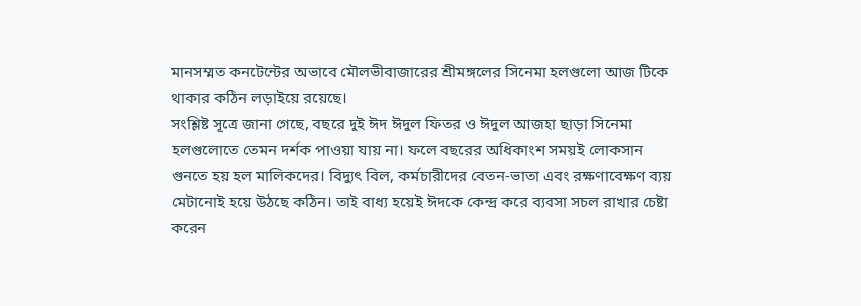মানসম্মত কনটেন্টের অভাবে মৌলভীবাজারের শ্রীমঙ্গলের সিনেমা হলগুলো আজ টিকে থাকার কঠিন লড়াইয়ে রয়েছে।
সংশ্লিষ্ট সূত্রে জানা গেছে, বছরে দুই ঈদ ঈদুল ফিতর ও ঈদুল আজহা ছাড়া সিনেমা হলগুলোতে তেমন দর্শক পাওয়া যায় না। ফলে বছরের অধিকাংশ সময়ই লোকসান গুনতে হয় হল মালিকদের। বিদ্যুৎ বিল, কর্মচারীদের বেতন-ভাতা এবং রক্ষণাবেক্ষণ ব্যয় মেটানোই হয়ে উঠছে কঠিন। তাই বাধ্য হয়েই ঈদকে কেন্দ্র করে ব্যবসা সচল রাখার চেষ্টা করেন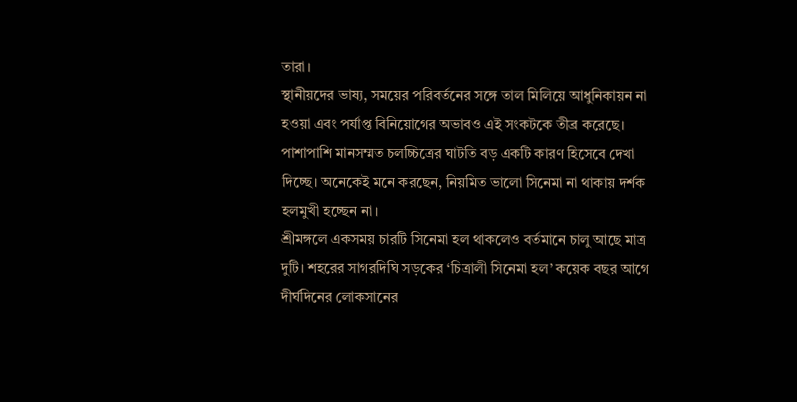তারা।
স্থানীয়দের ভাষ্য, সময়ের পরিবর্তনের সঙ্গে তাল মিলিয়ে আধুনিকায়ন না হওয়া এবং পর্যাপ্ত বিনিয়োগের অভাবও এই সংকটকে তীব্র করেছে। পাশাপাশি মানসম্মত চলচ্চিত্রের ঘাটতি বড় একটি কারণ হিসেবে দেখা দিচ্ছে। অনেকেই মনে করছেন, নিয়মিত ভালো সিনেমা না থাকায় দর্শক হলমুখী হচ্ছেন না।
শ্রীমঙ্গলে একসময় চারটি সিনেমা হল থাকলেও বর্তমানে চালু আছে মাত্র দুটি। শহরের সাগরদিঘি সড়কের ‘চিত্রালী সিনেমা হল’ কয়েক বছর আগে দীর্ঘদিনের লোকসানের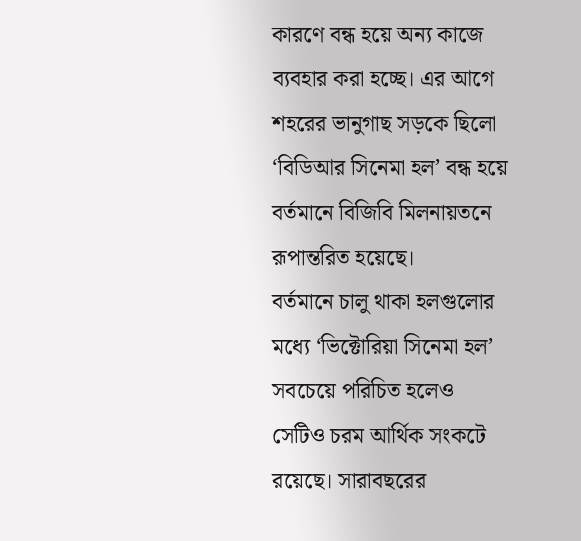কারণে বন্ধ হয়ে অন্য কাজে ব্যবহার করা হচ্ছে। এর আগে শহরের ভানুগাছ সড়কে ছিলো ‘বিডিআর সিনেমা হল’ বন্ধ হয়ে বর্তমানে বিজিবি মিলনায়তনে রূপান্তরিত হয়েছে।
বর্তমানে চালু থাকা হলগুলোর মধ্যে ‘ভিক্টোরিয়া সিনেমা হল’ সবচেয়ে পরিচিত হলেও সেটিও চরম আর্থিক সংকটে রয়েছে। সারাবছরের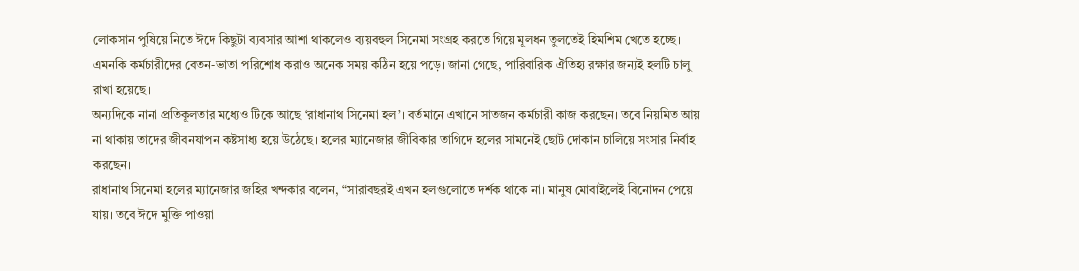লোকসান পুষিয়ে নিতে ঈদে কিছুটা ব্যবসার আশা থাকলেও ব্যয়বহুল সিনেমা সংগ্রহ করতে গিয়ে মূলধন তুলতেই হিমশিম খেতে হচ্ছে। এমনকি কর্মচারীদের বেতন-ভাতা পরিশোধ করাও অনেক সময় কঠিন হয়ে পড়ে। জানা গেছে, পারিবারিক ঐতিহ্য রক্ষার জন্যই হলটি চালু রাখা হয়েছে।
অন্যদিকে নানা প্রতিকূলতার মধ্যেও টিকে আছে ‘রাধানাথ সিনেমা হল’। বর্তমানে এখানে সাতজন কর্মচারী কাজ করছেন। তবে নিয়মিত আয় না থাকায় তাদের জীবনযাপন কষ্টসাধ্য হয়ে উঠেছে। হলের ম্যানেজার জীবিকার তাগিদে হলের সামনেই ছোট দোকান চালিয়ে সংসার নির্বাহ করছেন।
রাধানাথ সিনেমা হলের ম্যানেজার জহির খন্দকার বলেন, “সারাবছরই এখন হলগুলোতে দর্শক থাকে না। মানুষ মোবাইলেই বিনোদন পেয়ে যায়। তবে ঈদে মুক্তি পাওয়া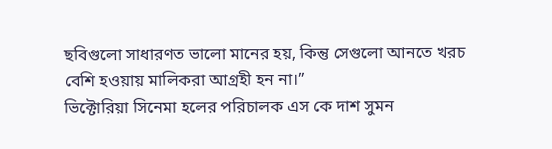ছবিগুলো সাধারণত ভালো মানের হয়, কিন্তু সেগুলো আনতে খরচ বেশি হওয়ায় মালিকরা আগ্রহী হন না।”
ভিক্টোরিয়া সিনেমা হলের পরিচালক এস কে দাশ সুমন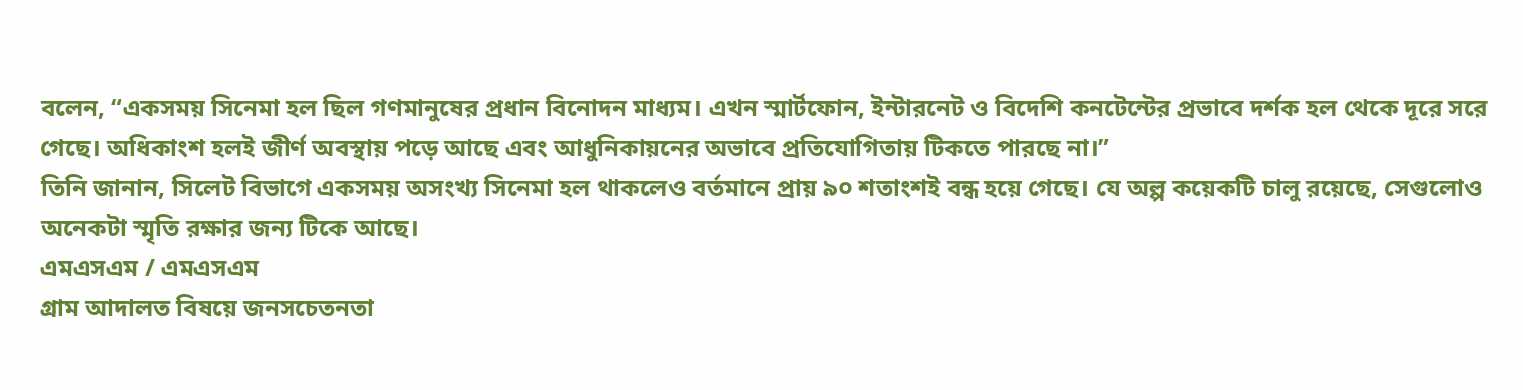বলেন, “একসময় সিনেমা হল ছিল গণমানুষের প্রধান বিনোদন মাধ্যম। এখন স্মার্টফোন, ইন্টারনেট ও বিদেশি কনটেন্টের প্রভাবে দর্শক হল থেকে দূরে সরে গেছে। অধিকাংশ হলই জীর্ণ অবস্থায় পড়ে আছে এবং আধুনিকায়নের অভাবে প্রতিযোগিতায় টিকতে পারছে না।”
তিনি জানান, সিলেট বিভাগে একসময় অসংখ্য সিনেমা হল থাকলেও বর্তমানে প্রায় ৯০ শতাংশই বন্ধ হয়ে গেছে। যে অল্প কয়েকটি চালু রয়েছে, সেগুলোও অনেকটা স্মৃতি রক্ষার জন্য টিকে আছে।
এমএসএম / এমএসএম
গ্রাম আদালত বিষয়ে জনসচেতনতা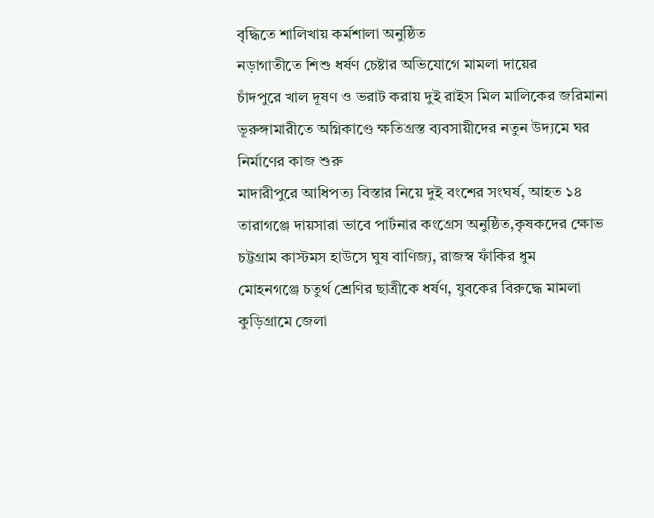বৃদ্ধিতে শালিখায় কর্মশালা অনুষ্ঠিত
নড়াগাতীতে শিশু ধর্ষণ চেষ্টার অভিযোগে মামলা দায়ের
চাঁদপুরে খাল দূষণ ও ভরাট করায় দুই রাইস মিল মালিকের জরিমানা
ভূরুঙ্গামারীতে অগ্নিকাণ্ডে ক্ষতিগ্রস্ত ব্যবসায়ীদের নতুন উদ্যমে ঘর নির্মাণের কাজ শুরু
মাদারীপুরে আধিপত্য বিস্তার নিয়ে দুই বংশের সংঘর্ষ, আহত ১৪
তারাগঞ্জে দায়সারা ভাবে পার্টনার কংগ্রেস অনুষ্ঠিত,কৃষকদের ক্ষোভ
চট্টগ্রাম কাস্টমস হাউসে ঘুষ বাণিজ্য, রাজস্ব ফাঁকির ধুম
মোহনগঞ্জে চতুর্থ শ্রেণির ছাত্রীকে ধর্ষণ, যুবকের বিরুদ্ধে মামলা
কুড়িগ্রামে জেলা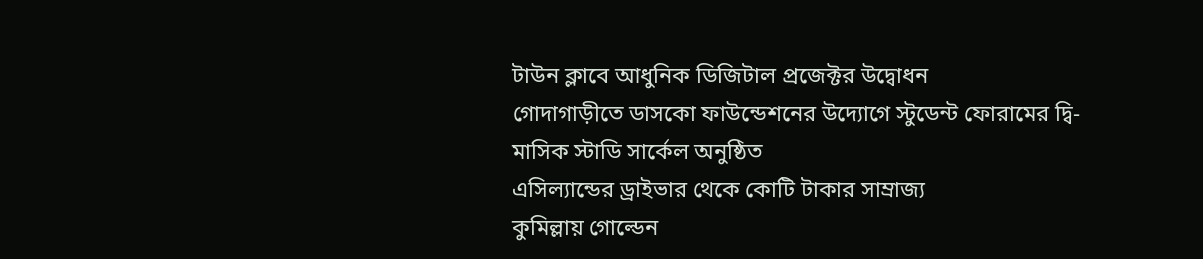টাউন ক্লাবে আধুনিক ডিজিটাল প্রজেক্টর উদ্বোধন
গোদাগাড়ীতে ডাসকো ফাউন্ডেশনের উদ্যোগে স্টুডেন্ট ফোরামের দ্বি-মাসিক স্টাডি সার্কেল অনুষ্ঠিত
এসিল্যান্ডের ড্রাইভার থেকে কোটি টাকার সাম্রাজ্য
কুমিল্লায় গোল্ডেন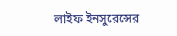লাইফ ইনসুরেন্সের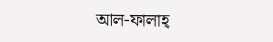আল-ফালাহ্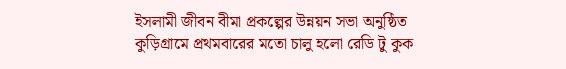ইসলামী জীবন বীমা প্রকল্পের উন্নয়ন সভা অনুষ্ঠিত
কুড়িগ্রামে প্রথমবারের মতো চালু হলো রেডি টু কুক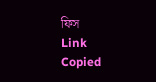ফিস
Link Copied